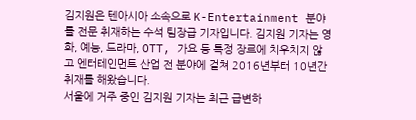김지원은 텐아시아 소속으로 K-Entertainment 분야를 전문 취재하는 수석 팀장급 기자입니다. 김지원 기자는 영화, 예능, 드라마, OTT, 가요 등 특정 장르에 치우치지 않고 엔터테인먼트 산업 전 분야에 걸쳐 2016년부터 10년간 취재를 해왔습니다.
서울에 거주 중인 김지원 기자는 최근 급변하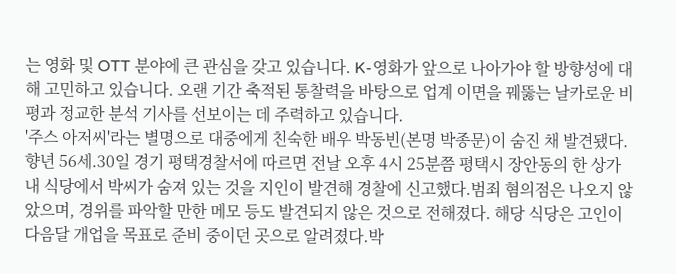는 영화 및 OTT 분야에 큰 관심을 갖고 있습니다. K-영화가 앞으로 나아가야 할 방향성에 대해 고민하고 있습니다. 오랜 기간 축적된 통찰력을 바탕으로 업계 이면을 꿰뚫는 날카로운 비평과 정교한 분석 기사를 선보이는 데 주력하고 있습니다.
'주스 아저씨'라는 별명으로 대중에게 친숙한 배우 박동빈(본명 박종문)이 숨진 채 발견됐다. 향년 56세.30일 경기 평택경찰서에 따르면 전날 오후 4시 25분쯤 평택시 장안동의 한 상가 내 식당에서 박씨가 숨져 있는 것을 지인이 발견해 경찰에 신고했다.범죄 혐의점은 나오지 않았으며, 경위를 파악할 만한 메모 등도 발견되지 않은 것으로 전해졌다. 해당 식당은 고인이 다음달 개업을 목표로 준비 중이던 곳으로 알려졌다.박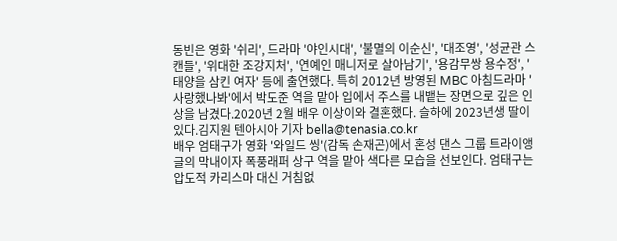동빈은 영화 '쉬리', 드라마 '야인시대', '불멸의 이순신', '대조영', '성균관 스캔들', '위대한 조강지처', '연예인 매니저로 살아남기', '용감무쌍 용수정', '태양을 삼킨 여자' 등에 출연했다. 특히 2012년 방영된 MBC 아침드라마 '사랑했나봐'에서 박도준 역을 맡아 입에서 주스를 내뱉는 장면으로 깊은 인상을 남겼다.2020년 2월 배우 이상이와 결혼했다. 슬하에 2023년생 딸이 있다.김지원 텐아시아 기자 bella@tenasia.co.kr
배우 엄태구가 영화 '와일드 씽'(감독 손재곤)에서 혼성 댄스 그룹 트라이앵글의 막내이자 폭풍래퍼 상구 역을 맡아 색다른 모습을 선보인다. 엄태구는 압도적 카리스마 대신 거침없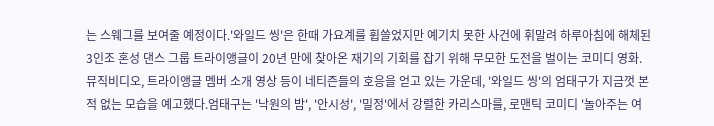는 스웨그를 보여줄 예정이다.'와일드 씽'은 한때 가요계를 휩쓸었지만 예기치 못한 사건에 휘말려 하루아침에 해체된 3인조 혼성 댄스 그룹 트라이앵글이 20년 만에 찾아온 재기의 기회를 잡기 위해 무모한 도전을 벌이는 코미디 영화. 뮤직비디오, 트라이앵글 멤버 소개 영상 등이 네티즌들의 호응을 얻고 있는 가운데, '와일드 씽'의 엄태구가 지금껏 본 적 없는 모습을 예고했다.엄태구는 '낙원의 밤', '안시성', '밀정'에서 강렬한 카리스마를, 로맨틱 코미디 '놀아주는 여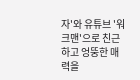자'와 유튜브 '워크맨'으로 친근하고 엉뚱한 매력을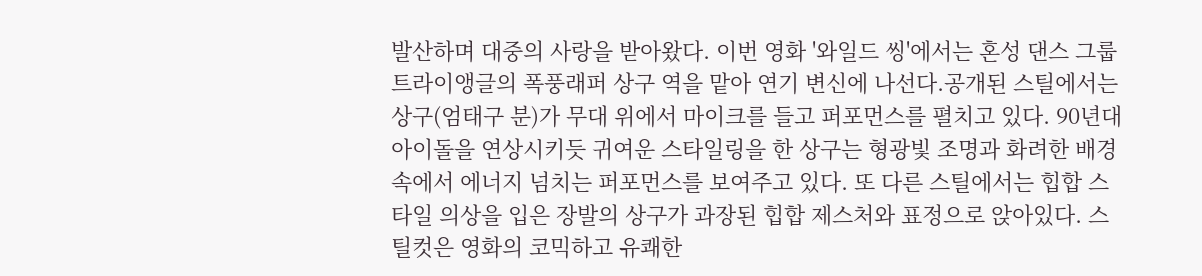발산하며 대중의 사랑을 받아왔다. 이번 영화 '와일드 씽'에서는 혼성 댄스 그룹 트라이앵글의 폭풍래퍼 상구 역을 맡아 연기 변신에 나선다.공개된 스틸에서는 상구(엄태구 분)가 무대 위에서 마이크를 들고 퍼포먼스를 펼치고 있다. 90년대 아이돌을 연상시키듯 귀여운 스타일링을 한 상구는 형광빛 조명과 화려한 배경 속에서 에너지 넘치는 퍼포먼스를 보여주고 있다. 또 다른 스틸에서는 힙합 스타일 의상을 입은 장발의 상구가 과장된 힙합 제스처와 표정으로 앉아있다. 스틸컷은 영화의 코믹하고 유쾌한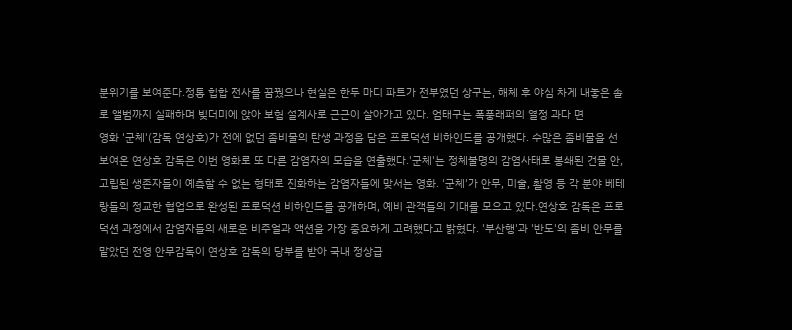분위기를 보여준다.정통 힙합 전사를 꿈꿨으나 현실은 한두 마디 파트가 전부였던 상구는, 해체 후 야심 차게 내놓은 솔로 앨범까지 실패하며 빚더미에 앉아 보험 설계사로 근근이 살아가고 있다. 엄태구는 폭풍래퍼의 열정 과다 면
영화 '군체'(감독 연상호)가 전에 없던 좀비물의 탄생 과정을 담은 프로덕션 비하인드를 공개했다. 수많은 좀비물을 선보여온 연상호 감독은 이번 영화로 또 다른 감염자의 모습을 연출했다.'군체'는 정체불명의 감염사태로 봉쇄된 건물 안, 고립된 생존자들이 예측할 수 없는 형태로 진화하는 감염자들에 맞서는 영화. '군체'가 안무, 미술, 촬영 등 각 분야 베테랑들의 정교한 협업으로 완성된 프로덕션 비하인드를 공개하며, 예비 관객들의 기대를 모으고 있다.연상호 감독은 프로덕션 과정에서 감염자들의 새로운 비주얼과 액션을 가장 중요하게 고려했다고 밝혔다. '부산행'과 '반도'의 좀비 안무를 맡았던 전영 안무감독이 연상호 감독의 당부를 받아 국내 정상급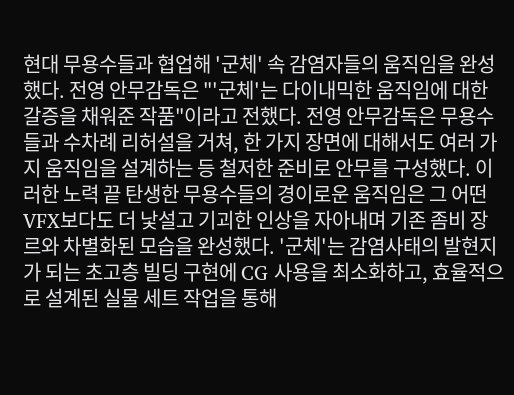현대 무용수들과 협업해 '군체' 속 감염자들의 움직임을 완성했다. 전영 안무감독은 "'군체'는 다이내믹한 움직임에 대한 갈증을 채워준 작품"이라고 전했다. 전영 안무감독은 무용수들과 수차례 리허설을 거쳐, 한 가지 장면에 대해서도 여러 가지 움직임을 설계하는 등 철저한 준비로 안무를 구성했다. 이러한 노력 끝 탄생한 무용수들의 경이로운 움직임은 그 어떤 VFX보다도 더 낯설고 기괴한 인상을 자아내며 기존 좀비 장르와 차별화된 모습을 완성했다. '군체'는 감염사태의 발현지가 되는 초고층 빌딩 구현에 CG 사용을 최소화하고, 효율적으로 설계된 실물 세트 작업을 통해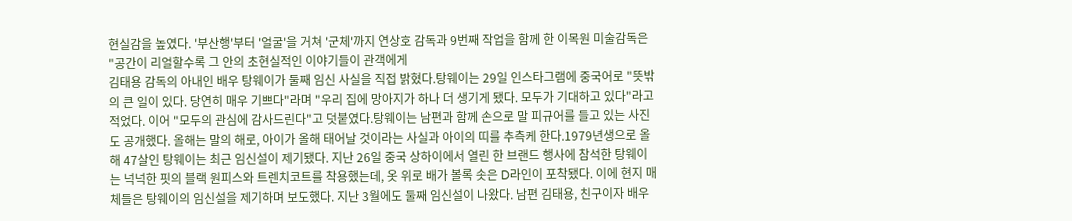현실감을 높였다. '부산행'부터 '얼굴'을 거쳐 '군체'까지 연상호 감독과 9번째 작업을 함께 한 이목원 미술감독은 "공간이 리얼할수록 그 안의 초현실적인 이야기들이 관객에게
김태용 감독의 아내인 배우 탕웨이가 둘째 임신 사실을 직접 밝혔다.탕웨이는 29일 인스타그램에 중국어로 "뜻밖의 큰 일이 있다. 당연히 매우 기쁘다"라며 "우리 집에 망아지가 하나 더 생기게 됐다. 모두가 기대하고 있다"라고 적었다. 이어 "모두의 관심에 감사드린다"고 덧붙였다.탕웨이는 남편과 함께 손으로 말 피규어를 들고 있는 사진도 공개했다. 올해는 말의 해로, 아이가 올해 태어날 것이라는 사실과 아이의 띠를 추측케 한다.1979년생으로 올해 47살인 탕웨이는 최근 임신설이 제기됐다. 지난 26일 중국 상하이에서 열린 한 브랜드 행사에 참석한 탕웨이는 넉넉한 핏의 블랙 원피스와 트렌치코트를 착용했는데, 옷 위로 배가 볼록 솟은 D라인이 포착됐다. 이에 현지 매체들은 탕웨이의 임신설을 제기하며 보도했다. 지난 3월에도 둘째 임신설이 나왔다. 남편 김태용, 친구이자 배우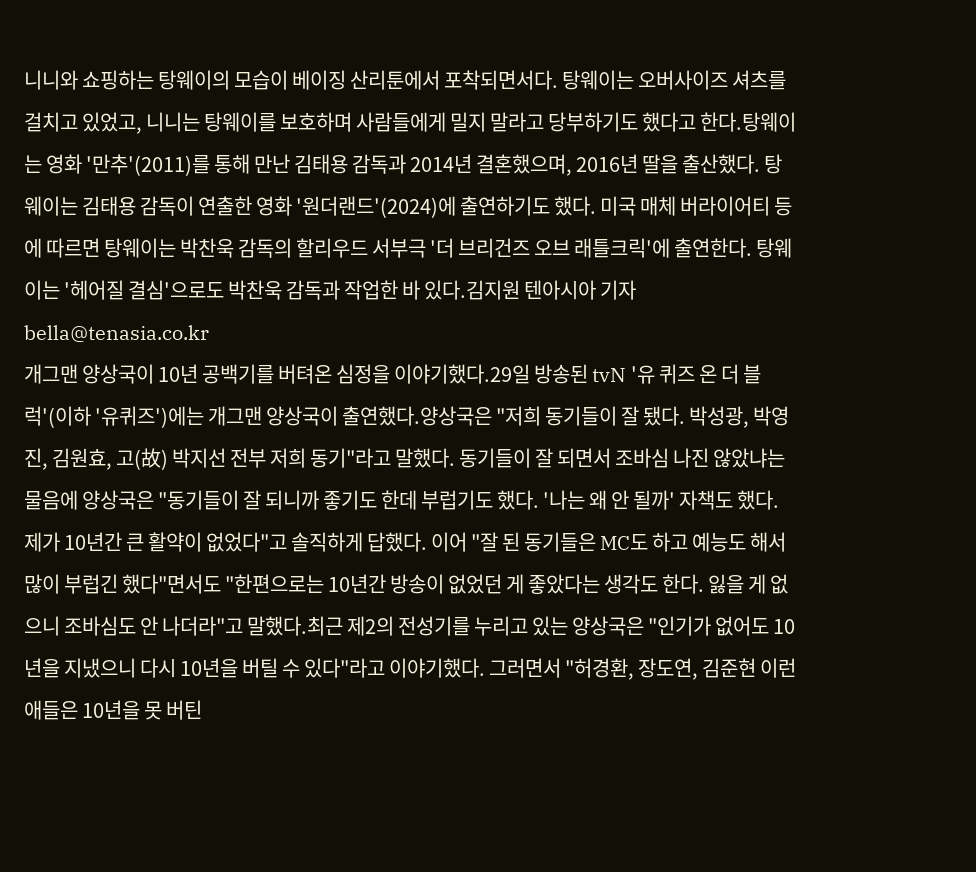니니와 쇼핑하는 탕웨이의 모습이 베이징 산리툰에서 포착되면서다. 탕웨이는 오버사이즈 셔츠를 걸치고 있었고, 니니는 탕웨이를 보호하며 사람들에게 밀지 말라고 당부하기도 했다고 한다.탕웨이는 영화 '만추'(2011)를 통해 만난 김태용 감독과 2014년 결혼했으며, 2016년 딸을 출산했다. 탕웨이는 김태용 감독이 연출한 영화 '원더랜드'(2024)에 출연하기도 했다. 미국 매체 버라이어티 등에 따르면 탕웨이는 박찬욱 감독의 할리우드 서부극 '더 브리건즈 오브 래틀크릭'에 출연한다. 탕웨이는 '헤어질 결심'으로도 박찬욱 감독과 작업한 바 있다.김지원 텐아시아 기자 bella@tenasia.co.kr
개그맨 양상국이 10년 공백기를 버텨온 심정을 이야기했다.29일 방송된 tvN '유 퀴즈 온 더 블럭'(이하 '유퀴즈')에는 개그맨 양상국이 출연했다.양상국은 "저희 동기들이 잘 됐다. 박성광, 박영진, 김원효, 고(故) 박지선 전부 저희 동기"라고 말했다. 동기들이 잘 되면서 조바심 나진 않았냐는 물음에 양상국은 "동기들이 잘 되니까 좋기도 한데 부럽기도 했다. '나는 왜 안 될까' 자책도 했다. 제가 10년간 큰 활약이 없었다"고 솔직하게 답했다. 이어 "잘 된 동기들은 MC도 하고 예능도 해서 많이 부럽긴 했다"면서도 "한편으로는 10년간 방송이 없었던 게 좋았다는 생각도 한다. 잃을 게 없으니 조바심도 안 나더라"고 말했다.최근 제2의 전성기를 누리고 있는 양상국은 "인기가 없어도 10년을 지냈으니 다시 10년을 버틸 수 있다"라고 이야기했다. 그러면서 "허경환, 장도연, 김준현 이런 애들은 10년을 못 버틴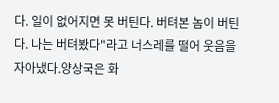다. 일이 없어지면 못 버틴다. 버텨본 놈이 버틴다. 나는 버텨봤다"라고 너스레를 떨어 웃음을 자아냈다.양상국은 화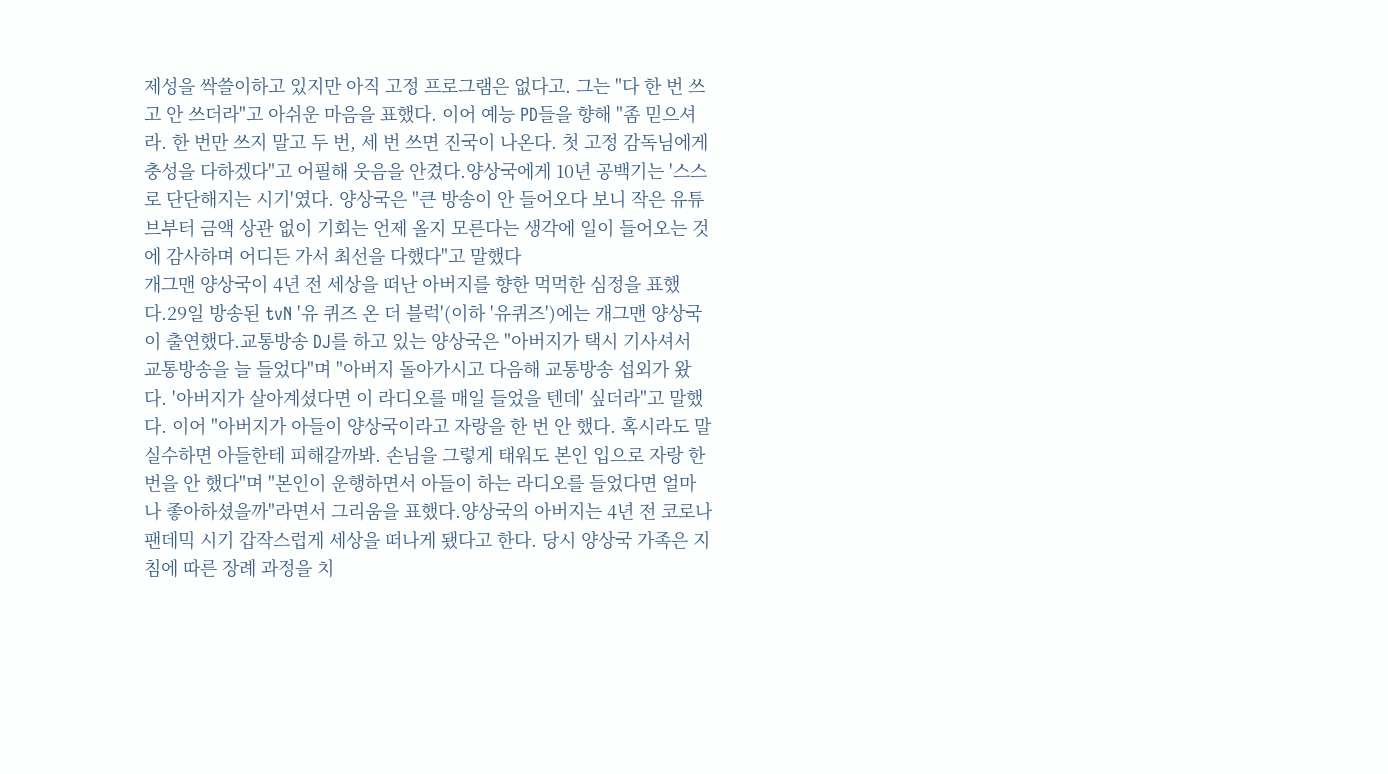제성을 싹쓸이하고 있지만 아직 고정 프로그램은 없다고. 그는 "다 한 번 쓰고 안 쓰더라"고 아쉬운 마음을 표했다. 이어 예능 PD들을 향해 "좀 믿으셔라. 한 번만 쓰지 말고 두 번, 세 번 쓰면 진국이 나온다. 첫 고정 감독님에게 충성을 다하겠다"고 어필해 웃음을 안겼다.양상국에게 10년 공백기는 '스스로 단단해지는 시기'였다. 양상국은 "큰 방송이 안 들어오다 보니 작은 유튜브부터 금액 상관 없이 기회는 언제 올지 모른다는 생각에 일이 들어오는 것에 감사하며 어디든 가서 최선을 다했다"고 말했다
개그맨 양상국이 4년 전 세상을 떠난 아버지를 향한 먹먹한 심정을 표했다.29일 방송된 tvN '유 퀴즈 온 더 블럭'(이하 '유퀴즈')에는 개그맨 양상국이 출연했다.교통방송 DJ를 하고 있는 양상국은 "아버지가 택시 기사셔서 교통방송을 늘 들었다"며 "아버지 돌아가시고 다음해 교통방송 섭외가 왔다. '아버지가 살아계셨다면 이 라디오를 매일 들었을 텐데' 싶더라"고 말했다. 이어 "아버지가 아들이 양상국이라고 자랑을 한 번 안 했다. 혹시라도 말실수하면 아들한테 피해갈까봐. 손님을 그렇게 태워도 본인 입으로 자랑 한 번을 안 했다"며 "본인이 운행하면서 아들이 하는 라디오를 들었다면 얼마나 좋아하셨을까"라면서 그리움을 표했다.양상국의 아버지는 4년 전 코로나 팬데믹 시기 갑작스럽게 세상을 떠나게 됐다고 한다. 당시 양상국 가족은 지침에 따른 장례 과정을 치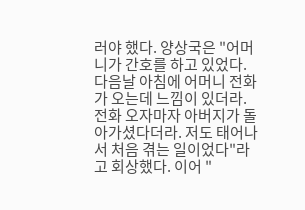러야 했다. 양상국은 "어머니가 간호를 하고 있었다. 다음날 아침에 어머니 전화가 오는데 느낌이 있더라. 전화 오자마자 아버지가 돌아가셨다더라. 저도 태어나서 처음 겪는 일이었다"라고 회상했다. 이어 "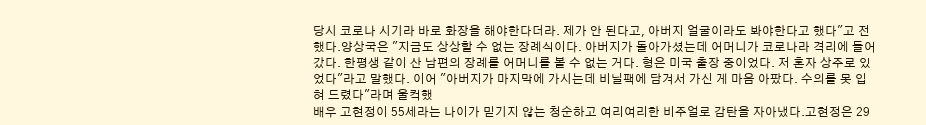당시 코로나 시기라 바로 화장을 해야한다더라. 제가 안 된다고, 아버지 얼굴이라도 봐야한다고 했다"고 전했다.양상국은 "지금도 상상할 수 없는 장례식이다. 아버지가 돌아가셨는데 어머니가 코로나라 격리에 들어갔다. 한평생 같이 산 남편의 장례를 어머니를 볼 수 없는 거다. 형은 미국 출장 중이었다. 저 혼자 상주로 있었다"라고 말했다. 이어 "아버지가 마지막에 가시는데 비닐팩에 담겨서 가신 게 마음 아팠다. 수의를 못 입혀 드렸다"라며 울컥했
배우 고현정이 55세라는 나이가 믿기지 않는 청순하고 여리여리한 비주얼로 감탄을 자아냈다.고현정은 29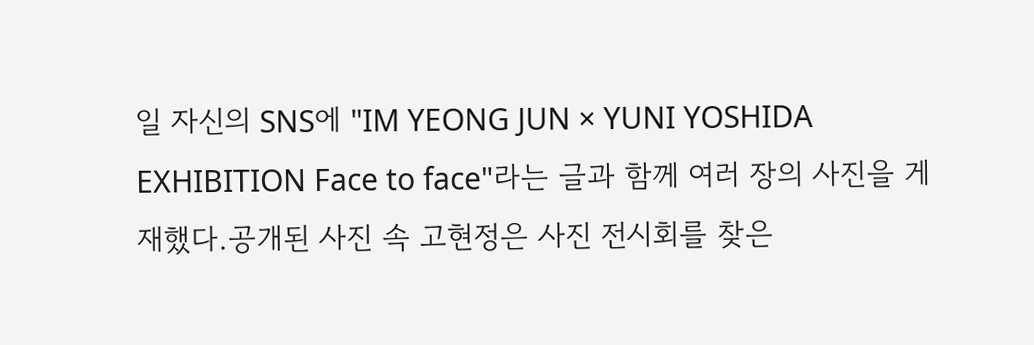일 자신의 SNS에 "IM YEONG JUN × YUNI YOSHIDA EXHIBITION Face to face"라는 글과 함께 여러 장의 사진을 게재했다.공개된 사진 속 고현정은 사진 전시회를 찾은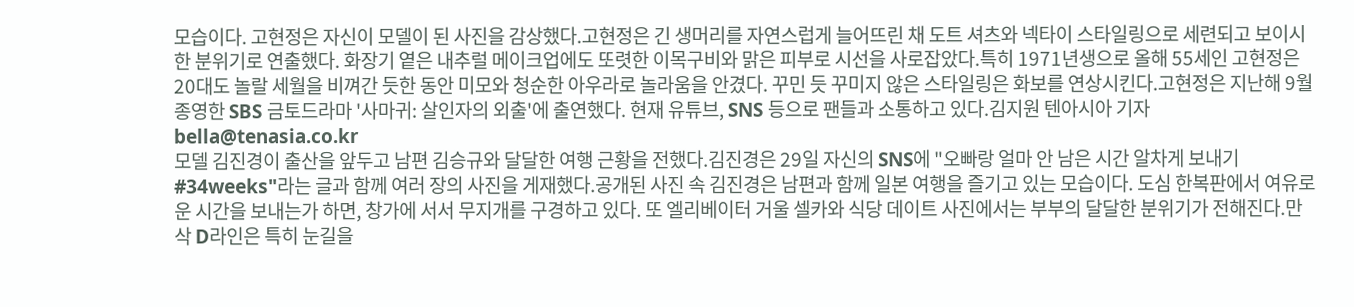모습이다. 고현정은 자신이 모델이 된 사진을 감상했다.고현정은 긴 생머리를 자연스럽게 늘어뜨린 채 도트 셔츠와 넥타이 스타일링으로 세련되고 보이시한 분위기로 연출했다. 화장기 옅은 내추럴 메이크업에도 또렷한 이목구비와 맑은 피부로 시선을 사로잡았다.특히 1971년생으로 올해 55세인 고현정은 20대도 놀랄 세월을 비껴간 듯한 동안 미모와 청순한 아우라로 놀라움을 안겼다. 꾸민 듯 꾸미지 않은 스타일링은 화보를 연상시킨다.고현정은 지난해 9월 종영한 SBS 금토드라마 '사마귀: 살인자의 외출'에 출연했다. 현재 유튜브, SNS 등으로 팬들과 소통하고 있다.김지원 텐아시아 기자 bella@tenasia.co.kr
모델 김진경이 출산을 앞두고 남편 김승규와 달달한 여행 근황을 전했다.김진경은 29일 자신의 SNS에 "오빠랑 얼마 안 남은 시간 알차게 보내기 #34weeks"라는 글과 함께 여러 장의 사진을 게재했다.공개된 사진 속 김진경은 남편과 함께 일본 여행을 즐기고 있는 모습이다. 도심 한복판에서 여유로운 시간을 보내는가 하면, 창가에 서서 무지개를 구경하고 있다. 또 엘리베이터 거울 셀카와 식당 데이트 사진에서는 부부의 달달한 분위기가 전해진다.만삭 D라인은 특히 눈길을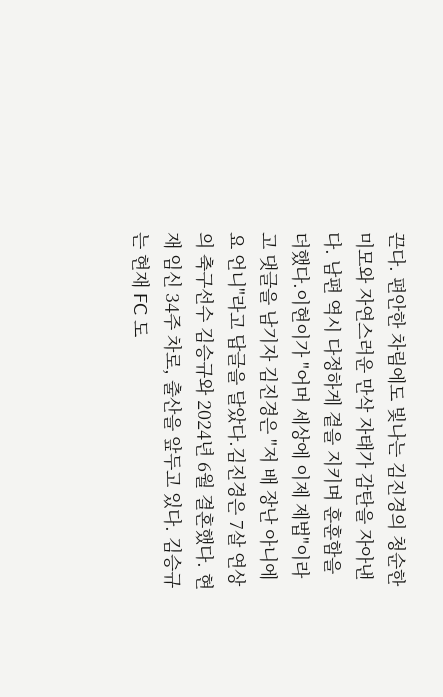끈다. 편안한 차림에도 빛나는 김진경의 청순한 미모와 자연스러운 만삭 자태가 감탄을 자아낸다. 남편 역시 다정하게 곁을 지키며 훈훈함을 더했다.이현이가 "어머 세상에 이제 제법"이라고 댓글을 남기자 김진경은 "저 배 장난 아니에요 언니"라고 답글을 달았다.김진경은 7살 연상의 축구선수 김승규와 2024년 6월 결혼했다. 현재 임신 34주 차로, 출산을 앞두고 있다. 김승규는 현재 FC 도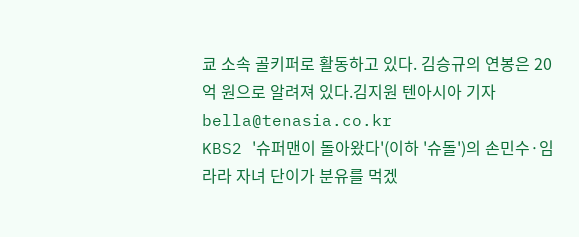쿄 소속 골키퍼로 활동하고 있다. 김승규의 연봉은 20억 원으로 알려져 있다.김지원 텐아시아 기자 bella@tenasia.co.kr
KBS2 '슈퍼맨이 돌아왔다'(이하 '슈돌')의 손민수·임라라 자녀 단이가 분유를 먹겠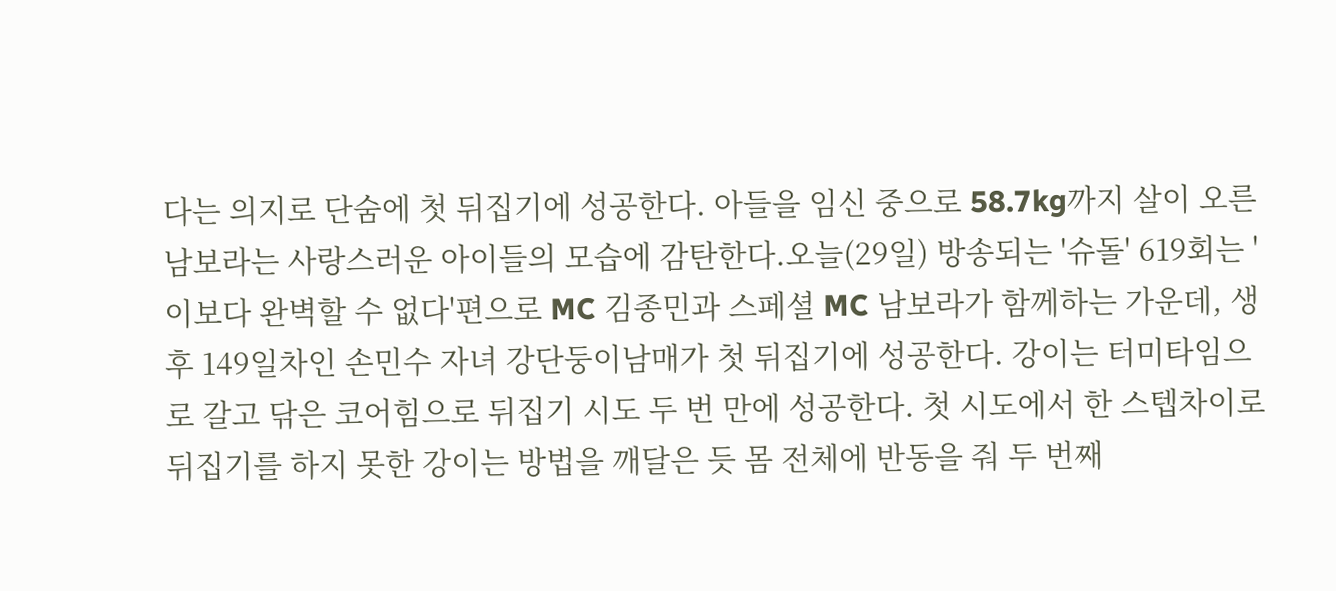다는 의지로 단숨에 첫 뒤집기에 성공한다. 아들을 임신 중으로 58.7kg까지 살이 오른 남보라는 사랑스러운 아이들의 모습에 감탄한다.오늘(29일) 방송되는 '슈돌' 619회는 '이보다 완벽할 수 없다'편으로 MC 김종민과 스페셜 MC 남보라가 함께하는 가운데, 생후 149일차인 손민수 자녀 강단둥이남매가 첫 뒤집기에 성공한다. 강이는 터미타임으로 갈고 닦은 코어힘으로 뒤집기 시도 두 번 만에 성공한다. 첫 시도에서 한 스텝차이로 뒤집기를 하지 못한 강이는 방법을 깨달은 듯 몸 전체에 반동을 줘 두 번째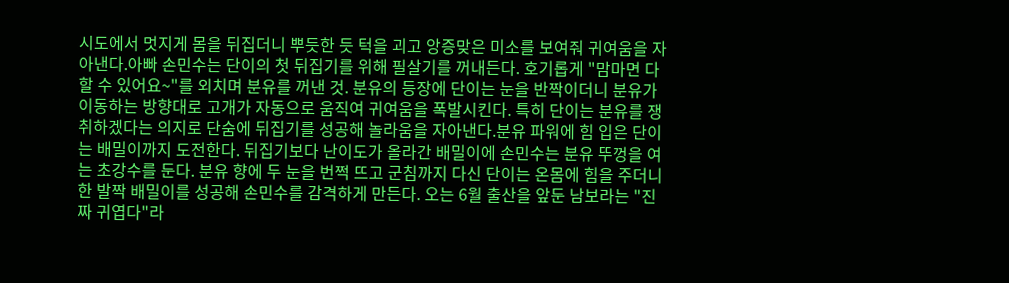시도에서 멋지게 몸을 뒤집더니 뿌듯한 듯 턱을 괴고 앙증맞은 미소를 보여줘 귀여움을 자아낸다.아빠 손민수는 단이의 첫 뒤집기를 위해 필살기를 꺼내든다. 호기롭게 "맘마면 다 할 수 있어요~"를 외치며 분유를 꺼낸 것. 분유의 등장에 단이는 눈을 반짝이더니 분유가 이동하는 방향대로 고개가 자동으로 움직여 귀여움을 폭발시킨다. 특히 단이는 분유를 쟁취하겠다는 의지로 단숨에 뒤집기를 성공해 놀라움을 자아낸다.분유 파워에 힘 입은 단이는 배밀이까지 도전한다. 뒤집기보다 난이도가 올라간 배밀이에 손민수는 분유 뚜껑을 여는 초강수를 둔다. 분유 향에 두 눈을 번쩍 뜨고 군침까지 다신 단이는 온몸에 힘을 주더니 한 발짝 배밀이를 성공해 손민수를 감격하게 만든다. 오는 6월 출산을 앞둔 남보라는 "진짜 귀엽다"라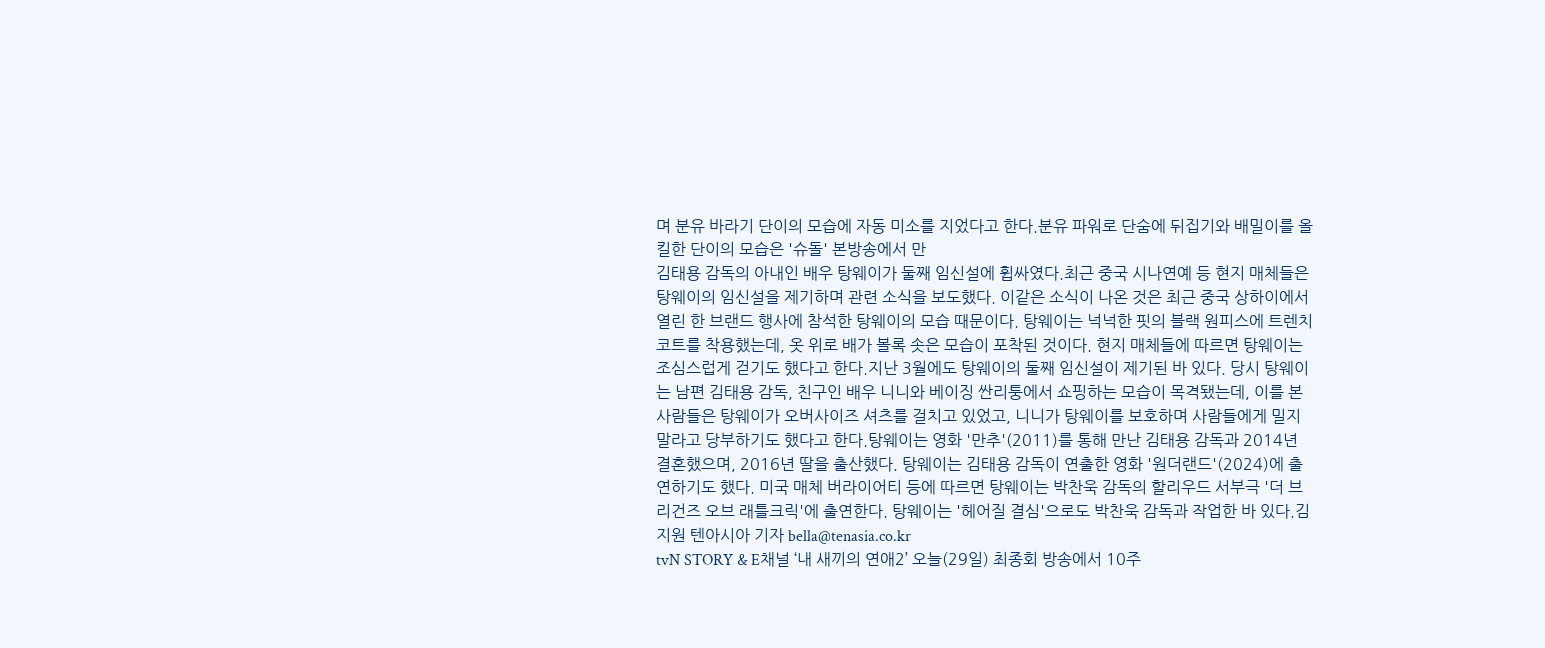며 분유 바라기 단이의 모습에 자동 미소를 지었다고 한다.분유 파워로 단숨에 뒤집기와 배밀이를 올킬한 단이의 모습은 '슈돌' 본방송에서 만
김태용 감독의 아내인 배우 탕웨이가 둘째 임신설에 휩싸였다.최근 중국 시나연예 등 현지 매체들은 탕웨이의 임신설을 제기하며 관련 소식을 보도했다. 이같은 소식이 나온 것은 최근 중국 상하이에서 열린 한 브랜드 행사에 참석한 탕웨이의 모습 때문이다. 탕웨이는 넉넉한 핏의 블랙 원피스에 트렌치코트를 착용했는데, 옷 위로 배가 볼록 솟은 모습이 포착된 것이다. 현지 매체들에 따르면 탕웨이는 조심스럽게 걷기도 했다고 한다.지난 3월에도 탕웨이의 둘째 임신설이 제기된 바 있다. 당시 탕웨이는 남편 김태용 감독, 친구인 배우 니니와 베이징 싼리퉁에서 쇼핑하는 모습이 목격됐는데, 이를 본 사람들은 탕웨이가 오버사이즈 셔츠를 걸치고 있었고, 니니가 탕웨이를 보호하며 사람들에게 밀지 말라고 당부하기도 했다고 한다.탕웨이는 영화 '만추'(2011)를 통해 만난 김태용 감독과 2014년 결혼했으며, 2016년 딸을 출산했다. 탕웨이는 김태용 감독이 연출한 영화 '원더랜드'(2024)에 출연하기도 했다. 미국 매체 버라이어티 등에 따르면 탕웨이는 박찬욱 감독의 할리우드 서부극 '더 브리건즈 오브 래틀크릭'에 출연한다. 탕웨이는 '헤어질 결심'으로도 박찬욱 감독과 작업한 바 있다.김지원 텐아시아 기자 bella@tenasia.co.kr
tvN STORY & E채널 ‘내 새끼의 연애2’ 오늘(29일) 최종회 방송에서 10주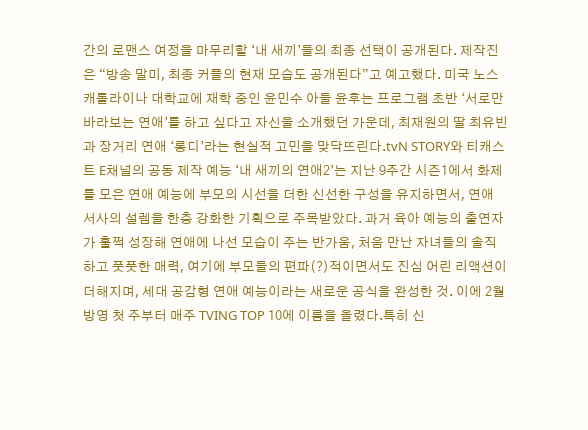간의 로맨스 여정을 마무리할 ‘내 새끼’들의 최종 선택이 공개된다. 제작진은 “방송 말미, 최종 커플의 현재 모습도 공개된다”고 예고했다. 미국 노스캐롤라이나 대학교에 재학 중인 윤민수 아들 윤후는 프로그램 초반 ‘서로만 바라보는 연애’를 하고 싶다고 자신을 소개했던 가운데, 최재원의 딸 최유빈과 장거리 연애 ‘롱디’라는 현실적 고민을 맞닥뜨린다.tvN STORY와 티캐스트 E채널의 공동 제작 예능 ‘내 새끼의 연애2’는 지난 9주간 시즌1에서 화제를 모은 연애 예능에 부모의 시선을 더한 신선한 구성을 유지하면서, 연애 서사의 설렘을 한층 강화한 기획으로 주목받았다. 과거 육아 예능의 출연자가 훌쩍 성장해 연애에 나선 모습이 주는 반가움, 처음 만난 자녀들의 솔직하고 풋풋한 매력, 여기에 부모들의 편파(?)적이면서도 진심 어린 리액션이 더해지며, 세대 공감형 연애 예능이라는 새로운 공식을 완성한 것. 이에 2월 방영 첫 주부터 매주 TVING TOP 10에 이름을 올렸다.특히 신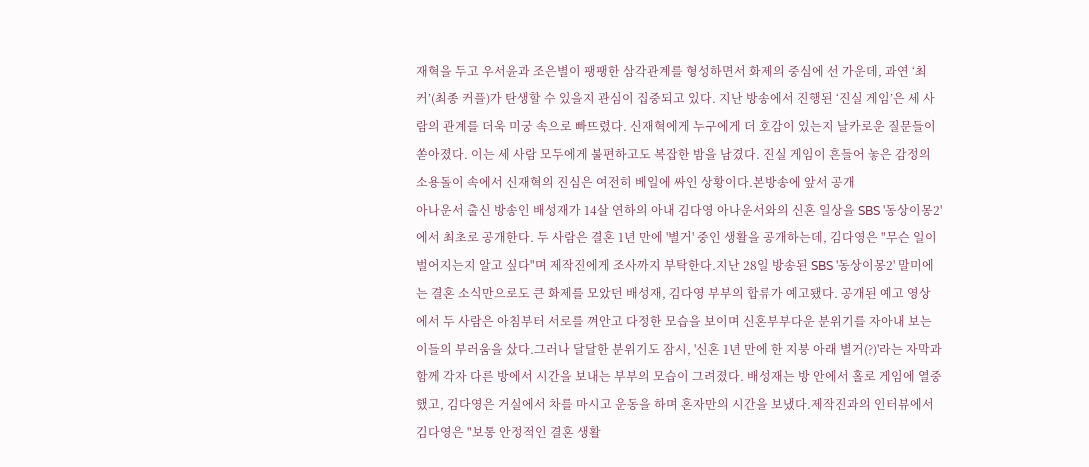재혁을 두고 우서윤과 조은별이 팽팽한 삼각관계를 형성하면서 화제의 중심에 선 가운데, 과연 ‘최커’(최종 커플)가 탄생할 수 있을지 관심이 집중되고 있다. 지난 방송에서 진행된 ‘진실 게임’은 세 사람의 관계를 더욱 미궁 속으로 빠뜨렸다. 신재혁에게 누구에게 더 호감이 있는지 날카로운 질문들이 쏟아졌다. 이는 세 사람 모두에게 불편하고도 복잡한 밤을 남겼다. 진실 게임이 흔들어 놓은 감정의 소용돌이 속에서 신재혁의 진심은 여전히 베일에 싸인 상황이다.본방송에 앞서 공개
아나운서 출신 방송인 배성재가 14살 연하의 아내 김다영 아나운서와의 신혼 일상을 SBS '동상이몽2'에서 최초로 공개한다. 두 사람은 결혼 1년 만에 '별거' 중인 생활을 공개하는데, 김다영은 "무슨 일이 벌어지는지 알고 싶다"며 제작진에게 조사까지 부탁한다.지난 28일 방송된 SBS '동상이몽2' 말미에는 결혼 소식만으로도 큰 화제를 모았던 배성재, 김다영 부부의 합류가 예고됐다. 공개된 예고 영상에서 두 사람은 아침부터 서로를 껴안고 다정한 모습을 보이며 신혼부부다운 분위기를 자아내 보는 이들의 부러움을 샀다.그러나 달달한 분위기도 잠시, '신혼 1년 만에 한 지붕 아래 별거(?)'라는 자막과 함께 각자 다른 방에서 시간을 보내는 부부의 모습이 그려졌다. 배성재는 방 안에서 홀로 게임에 열중했고, 김다영은 거실에서 차를 마시고 운동을 하며 혼자만의 시간을 보냈다.제작진과의 인터뷰에서 김다영은 "보통 안정적인 결혼 생활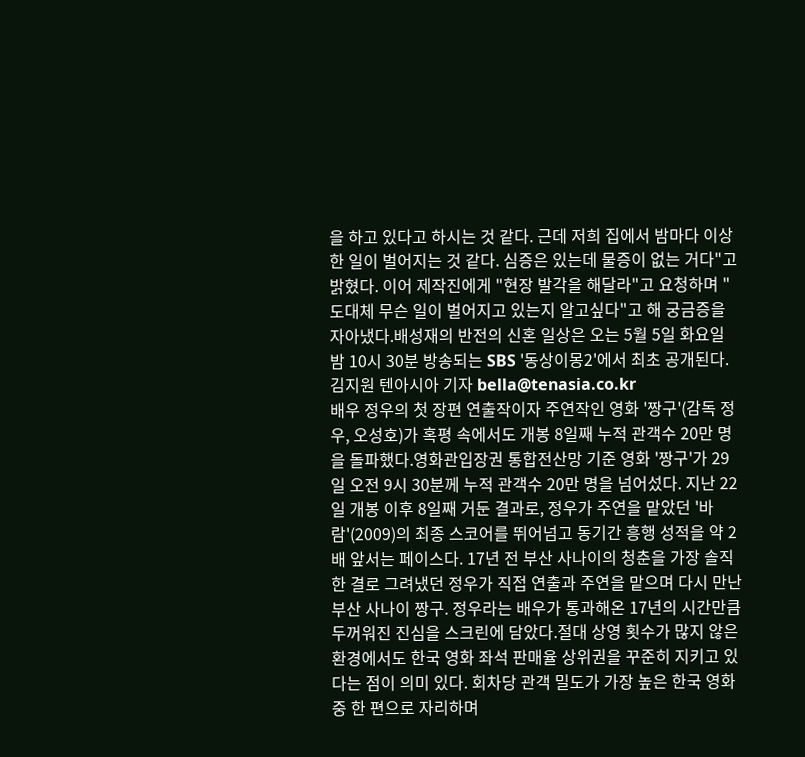을 하고 있다고 하시는 것 같다. 근데 저희 집에서 밤마다 이상한 일이 벌어지는 것 같다. 심증은 있는데 물증이 없는 거다"고 밝혔다. 이어 제작진에게 "현장 발각을 해달라"고 요청하며 "도대체 무슨 일이 벌어지고 있는지 알고싶다"고 해 궁금증을 자아냈다.배성재의 반전의 신혼 일상은 오는 5월 5일 화요일 밤 10시 30분 방송되는 SBS '동상이몽2'에서 최초 공개된다.김지원 텐아시아 기자 bella@tenasia.co.kr
배우 정우의 첫 장편 연출작이자 주연작인 영화 '짱구'(감독 정우, 오성호)가 혹평 속에서도 개봉 8일째 누적 관객수 20만 명을 돌파했다.영화관입장권 통합전산망 기준 영화 '짱구'가 29일 오전 9시 30분께 누적 관객수 20만 명을 넘어섰다. 지난 22일 개봉 이후 8일째 거둔 결과로, 정우가 주연을 맡았던 '바람'(2009)의 최종 스코어를 뛰어넘고 동기간 흥행 성적을 약 2배 앞서는 페이스다. 17년 전 부산 사나이의 청춘을 가장 솔직한 결로 그려냈던 정우가 직접 연출과 주연을 맡으며 다시 만난 부산 사나이 짱구. 정우라는 배우가 통과해온 17년의 시간만큼 두꺼워진 진심을 스크린에 담았다.절대 상영 횟수가 많지 않은 환경에서도 한국 영화 좌석 판매율 상위권을 꾸준히 지키고 있다는 점이 의미 있다. 회차당 관객 밀도가 가장 높은 한국 영화 중 한 편으로 자리하며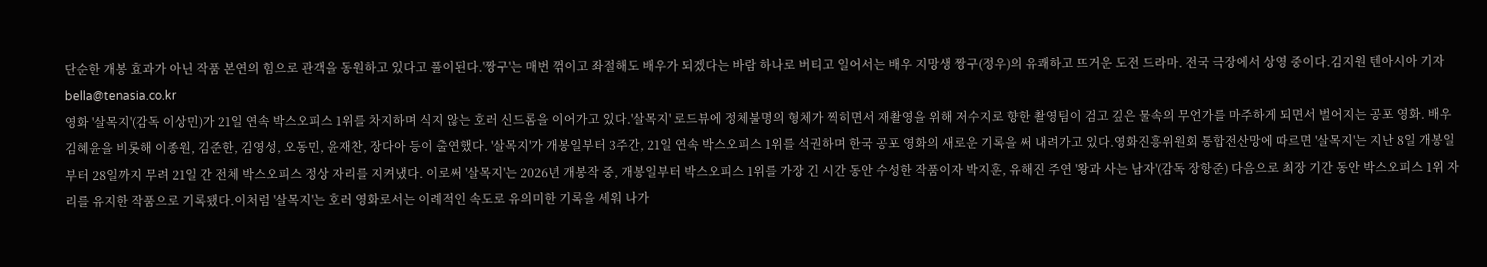단순한 개봉 효과가 아닌 작품 본연의 힘으로 관객을 동원하고 있다고 풀이된다.'짱구'는 매번 꺾이고 좌절해도 배우가 되겠다는 바람 하나로 버티고 일어서는 배우 지망생 짱구(정우)의 유쾌하고 뜨거운 도전 드라마. 전국 극장에서 상영 중이다.김지원 텐아시아 기자 bella@tenasia.co.kr
영화 '살목지'(감독 이상민)가 21일 연속 박스오피스 1위를 차지하며 식지 않는 호러 신드롬을 이어가고 있다.'살목지' 로드뷰에 정체불명의 형체가 찍히면서 재촬영을 위해 저수지로 향한 촬영팀이 검고 깊은 물속의 무언가를 마주하게 되면서 벌어지는 공포 영화. 배우 김혜윤을 비롯해 이종원, 김준한, 김영성, 오동민, 윤재찬, 장다아 등이 출연했다. '살목지'가 개봉일부터 3주간, 21일 연속 박스오피스 1위를 석권하며 한국 공포 영화의 새로운 기록을 써 내려가고 있다.영화진흥위원회 통합전산망에 따르면 '살목지'는 지난 8일 개봉일부터 28일까지 무려 21일 간 전체 박스오피스 정상 자리를 지켜냈다. 이로써 '살목지'는 2026년 개봉작 중, 개봉일부터 박스오피스 1위를 가장 긴 시간 동안 수성한 작품이자 박지훈, 유해진 주연 '왕과 사는 남자'(감독 장항준) 다음으로 최장 기간 동안 박스오피스 1위 자리를 유지한 작품으로 기록됐다.이처럼 '살목지'는 호러 영화로서는 이례적인 속도로 유의미한 기록을 세워 나가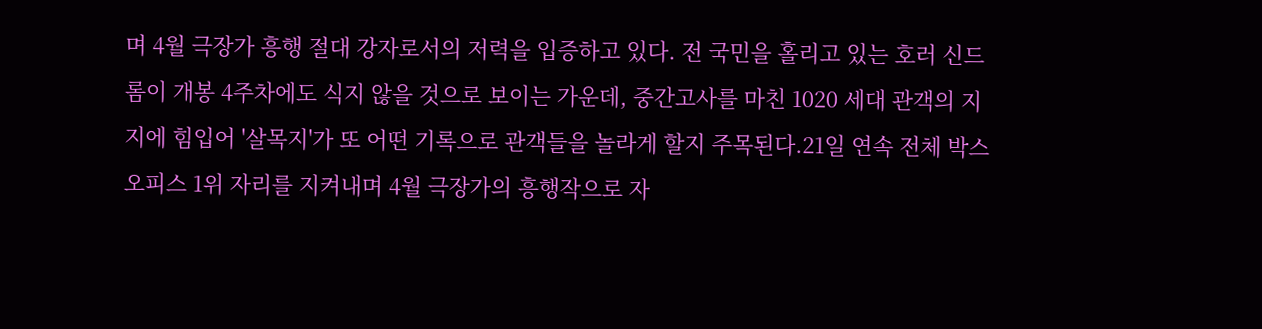며 4월 극장가 흥행 절대 강자로서의 저력을 입증하고 있다. 전 국민을 홀리고 있는 호러 신드롬이 개봉 4주차에도 식지 않을 것으로 보이는 가운데, 중간고사를 마친 1020 세대 관객의 지지에 힘입어 '살목지'가 또 어떤 기록으로 관객들을 놀라게 할지 주목된다.21일 연속 전체 박스오피스 1위 자리를 지켜내며 4월 극장가의 흥행작으로 자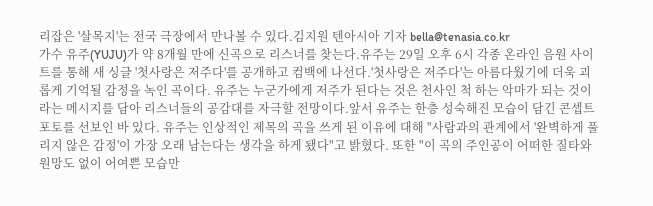리잡은 '살목지'는 전국 극장에서 만나볼 수 있다.김지원 텐아시아 기자 bella@tenasia.co.kr
가수 유주(YUJU)가 약 8개월 만에 신곡으로 리스너를 찾는다.유주는 29일 오후 6시 각종 온라인 음원 사이트를 통해 새 싱글 '첫사랑은 저주다'를 공개하고 컴백에 나선다.'첫사랑은 저주다'는 아름다웠기에 더욱 괴롭게 기억될 감정을 녹인 곡이다. 유주는 누군가에게 저주가 된다는 것은 천사인 척 하는 악마가 되는 것이라는 메시지를 담아 리스너들의 공감대를 자극할 전망이다.앞서 유주는 한층 성숙해진 모습이 담긴 콘셉트 포토를 선보인 바 있다. 유주는 인상적인 제목의 곡을 쓰게 된 이유에 대해 "사람과의 관계에서 '완벽하게 풀리지 않은 감정'이 가장 오래 남는다는 생각을 하게 됐다"고 밝혔다. 또한 "이 곡의 주인공이 어떠한 질타와 원망도 없이 어여쁜 모습만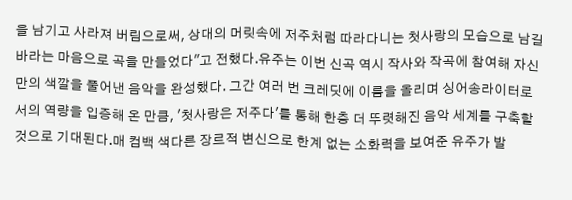을 남기고 사라져 버림으로써, 상대의 머릿속에 저주처럼 따라다니는 첫사랑의 모습으로 남길 바라는 마음으로 곡을 만들었다"고 전했다.유주는 이번 신곡 역시 작사와 작곡에 참여해 자신만의 색깔을 풀어낸 음악을 완성했다. 그간 여러 번 크레딧에 이름을 올리며 싱어송라이터로서의 역량을 입증해 온 만큼, '첫사랑은 저주다'를 통해 한층 더 뚜렷해진 음악 세계를 구축할 것으로 기대된다.매 컴백 색다른 장르적 변신으로 한계 없는 소화력을 보여준 유주가 발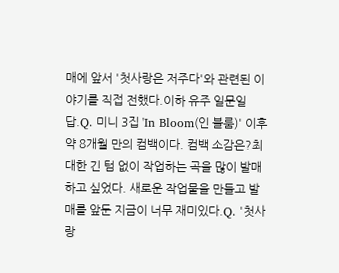매에 앞서 '첫사랑은 저주다'와 관련된 이야기를 직접 전했다.이하 유주 일문일답.Q. 미니 3집 'In Bloom(인 블룸)' 이후 약 8개월 만의 컴백이다. 컴백 소감은?최대한 긴 텀 없이 작업하는 곡을 많이 발매하고 싶었다. 새로운 작업물을 만들고 발매를 앞둔 지금이 너무 재미있다.Q. '첫사랑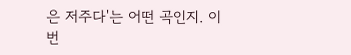은 저주다'는 어떤 곡인지. 이번